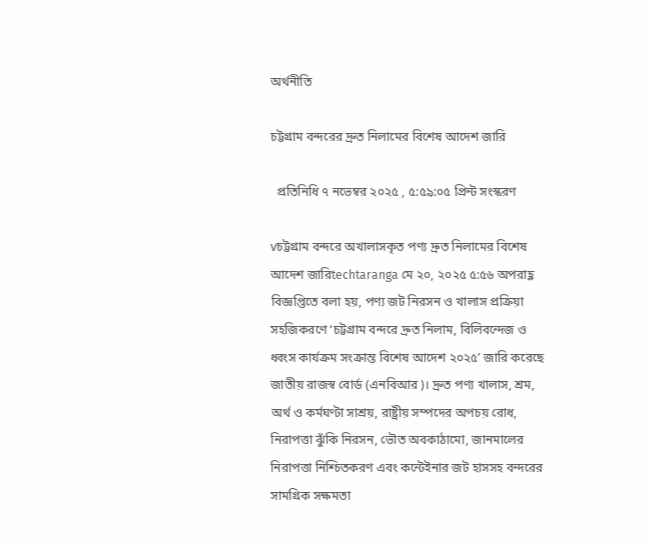অর্থনীতি

চট্টগ্রাম বন্দরের দ্রুত নিলামের বিশেষ আদেশ জারি

  প্রতিনিধি ৭ নভেম্বর ২০২৫ , ৫:৫৯:০৫ প্রিন্ট সংস্করণ

vচট্টগ্রাম বন্দরে অখালাসকৃত পণ্য দ্রুত নিলামের বিশেষ আদেশ জারিtechtaranga মে ২০, ২০২৫ ৫:৫৬ অপরাহ্ণ বিজ্ঞপ্তিতে বলা হয়, পণ্য জট নিরসন ও খালাস প্রক্রিয়া সহজিকরণে ‘চট্টগ্রাম বন্দরে দ্রুত নিলাম, বিলিবন্দেজ ও ধ্বংস কার্যক্রম সংক্রান্ত বিশেষ আদেশ ২০২৫’ জারি করেছে জাতীয় রাজস্ব বোর্ড (এনবিআর)। দ্রুত পণ্য খালাস, শ্রম, অর্থ ও কর্মঘণ্টা সাশ্রয়, রাষ্ট্রীয় সম্পদের অপচয় রোধ, নিরাপত্তা ঝুঁকি নিরসন, ভৌত অবকাঠামো, জানমালের নিরাপত্তা নিশ্চিতকরণ এবং কন্টেইনার জট হাসসহ বন্দরের সামগ্রিক সক্ষমতা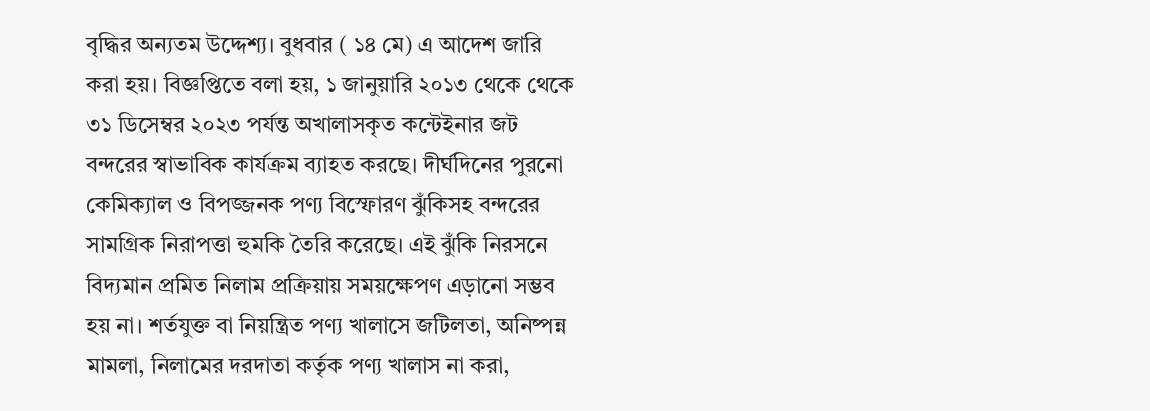বৃদ্ধির অন্যতম উদ্দেশ্য। বুধবার ( ১৪ মে) এ আদেশ জারি করা হয়। বিজ্ঞপ্তিতে বলা হয়, ১ জানুয়ারি ২০১৩ থেকে থেকে ৩১ ডিসেম্বর ২০২৩ পর্যন্ত অখালাসকৃত কন্টেইনার জট বন্দরের স্বাভাবিক কার্যক্রম ব্যাহত করছে। দীর্ঘদিনের পুরনো কেমিক্যাল ও বিপজ্জনক পণ্য বিস্ফোরণ ঝুঁকিসহ বন্দরের সামগ্রিক নিরাপত্তা হুমকি তৈরি করেছে। এই ঝুঁকি নিরসনে বিদ্যমান প্রমিত নিলাম প্রক্রিয়ায় সময়ক্ষেপণ এড়ানো সম্ভব হয় না। শর্তযুক্ত বা নিয়ন্ত্রিত পণ্য খালাসে জটিলতা, অনিষ্পন্ন মামলা, নিলামের দরদাতা কর্তৃক পণ্য খালাস না করা,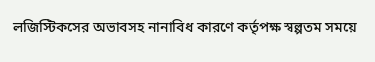লজিস্টিকসের অভাবসহ নানাবিধ কারণে কর্তৃপক্ষ স্বল্পতম সময়ে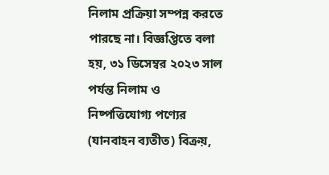নিলাম প্রক্রিয়া সম্পন্ন করতে পারছে না। বিজ্ঞপ্তিতে বলা হয়, ৩১ ডিসেম্বর ২০২৩ সাল পর্যন্ত নিলাম ও নিষ্পত্তিযোগ্য পণ্যের (যানবাহন ব্যতীত) বিক্রয়,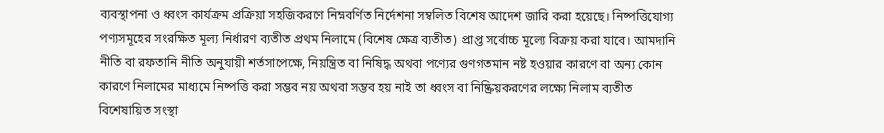ব্যবস্থাপনা ও ধ্বংস কার্যক্রম প্রক্রিয়া সহজিকরণে নিম্নবর্ণিত নির্দেশনা সম্বলিত বিশেষ আদেশ জারি করা হয়েছে। নিষ্পত্তিযোগ্য পণ্যসমূহের সংরক্ষিত মূল্য নির্ধারণ ব্যতীত প্রথম নিলামে (বিশেষ ক্ষেত্র ব্যতীত) প্রাপ্ত সর্বোচ্চ মূল্যে বিক্রয় করা যাবে। আমদানি নীতি বা রফতানি নীতি অনুযায়ী শর্তসাপেক্ষে, নিয়ন্ত্রিত বা নিষিদ্ধ অথবা পণ্যের গুণগতমান নষ্ট হওয়ার কারণে বা অন্য কোন কারণে নিলামের মাধ্যমে নিষ্পত্তি করা সম্ভব নয় অথবা সম্ভব হয় নাই তা ধ্বংস বা নিষ্ক্রিয়করণের লক্ষ্যে নিলাম ব্যতীত বিশেষায়িত সংস্থা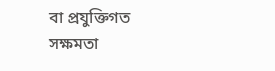বা প্রযুক্তিগত সক্ষমতা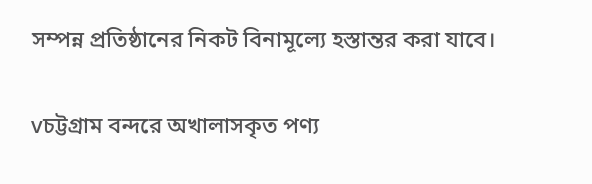সম্পন্ন প্রতিষ্ঠানের নিকট বিনামূল্যে হস্তান্তর করা যাবে।

vচট্টগ্রাম বন্দরে অখালাসকৃত পণ্য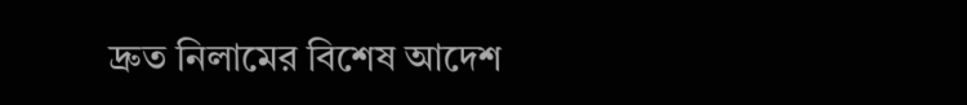দ্রুত নিলামের বিশেষ আদেশ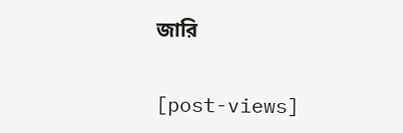জারি


[post-views]